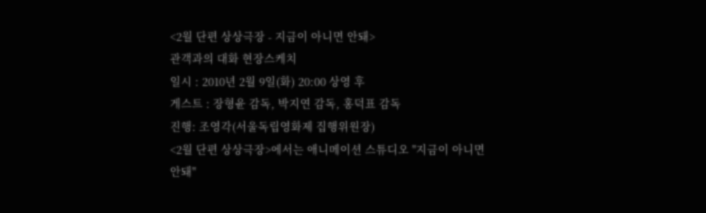<2월 단편 상상극장 - 지금이 아니면 안돼>
관객과의 대화 현장스케치
일시 : 2010년 2월 9일(화) 20:00 상영 후
게스트 : 장형윤 감독, 박지연 감독, 홍덕표 감독
진행: 조영각(서울독립영화제 집행위원장)
<2월 단편 상상극장>에서는 애니메이션 스튜디오 "지금이 아니면 안돼"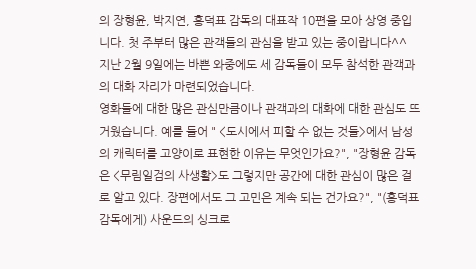의 장형윤, 박지연, 홍덕표 감독의 대표작 10편을 모아 상영 중입니다. 첫 주부터 많은 관객들의 관심을 받고 있는 중이랍니다^^
지난 2월 9일에는 바쁜 와중에도 세 감독들이 모두 참석한 관객과의 대화 자리가 마련되었습니다.
영화들에 대한 많은 관심만큼이나 관객과의 대화에 대한 관심도 뜨거웠습니다. 예를 들어 " <도시에서 피할 수 없는 것들>에서 남성의 캐릭터를 고양이로 표현한 이유는 무엇인가요?", "장형윤 감독은 <무림일검의 사생활>도 그렇지만 공간에 대한 관심이 많은 걸로 알고 있다. 장편에서도 그 고민은 계속 되는 건가요?", "(홍덕표 감독에게) 사운드의 싱크로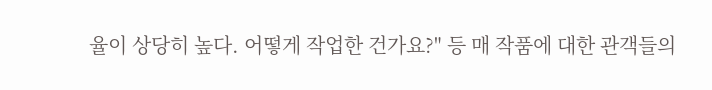율이 상당히 높다. 어떻게 작업한 건가요?" 등 매 작품에 대한 관객들의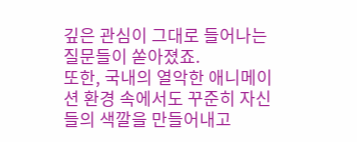깊은 관심이 그대로 들어나는 질문들이 쏟아졌죠.
또한, 국내의 열악한 애니메이션 환경 속에서도 꾸준히 자신들의 색깔을 만들어내고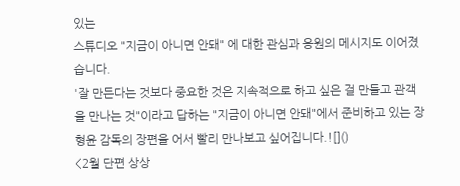있는
스튜디오 "지금이 아니면 안돼" 에 대한 관심과 응원의 메시지도 이어졌습니다.
'잘 만든다는 것보다 중요한 것은 지속적으로 하고 싶은 걸 만들고 관객을 만나는 것"이라고 답하는 "지금이 아니면 안돼"에서 준비하고 있는 장형윤 감독의 장편을 어서 빨리 만나보고 싶어집니다.![]()
<2월 단편 상상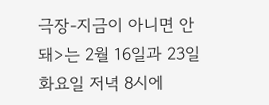극장-지금이 아니면 안돼>는 2월 16일과 23일 화요일 저녁 8시에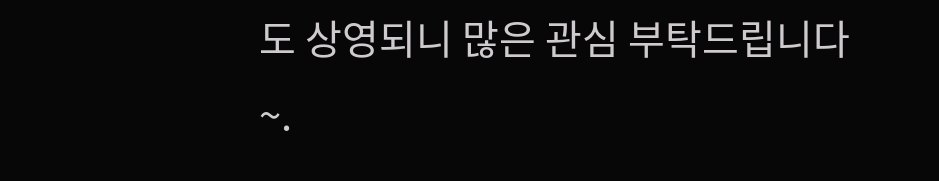도 상영되니 많은 관심 부탁드립니다~.